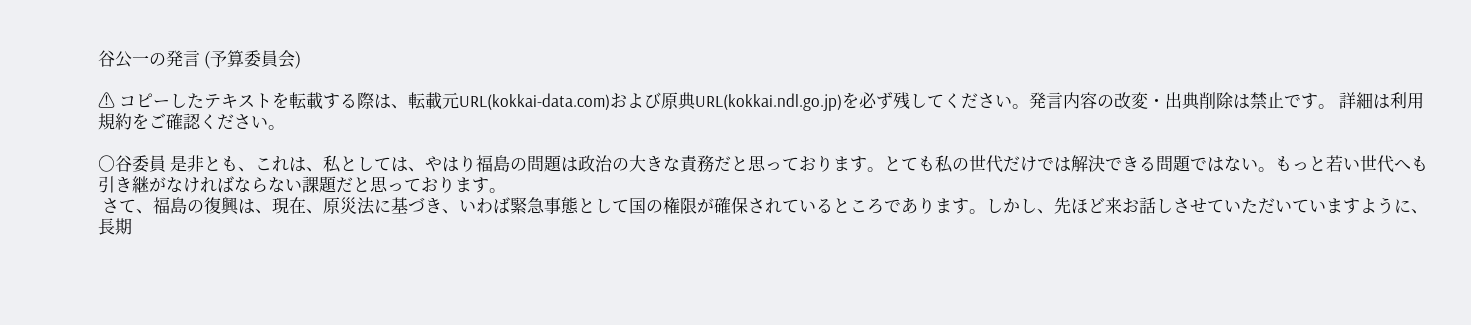谷公一の発言 (予算委員会)

⚠ コピーしたテキストを転載する際は、転載元URL(kokkai-data.com)および原典URL(kokkai.ndl.go.jp)を必ず残してください。発言内容の改変・出典削除は禁止です。 詳細は利用規約をご確認ください。

○谷委員 是非とも、これは、私としては、やはり福島の問題は政治の大きな責務だと思っております。とても私の世代だけでは解決できる問題ではない。もっと若い世代へも引き継がなければならない課題だと思っております。
 さて、福島の復興は、現在、原災法に基づき、いわば緊急事態として国の権限が確保されているところであります。しかし、先ほど来お話しさせていただいていますように、長期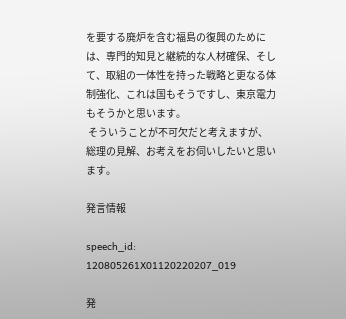を要する廃炉を含む福島の復興のためには、専門的知見と継続的な人材確保、そして、取組の一体性を持った戦略と更なる体制強化、これは国もそうですし、東京電力もそうかと思います。
 そういうことが不可欠だと考えますが、総理の見解、お考えをお伺いしたいと思います。

発言情報

speech_id: 120805261X01120220207_019

発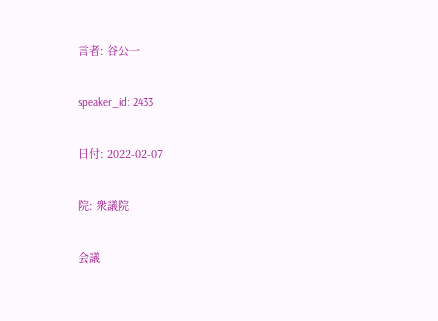言者: 谷公一

speaker_id: 2433

日付: 2022-02-07

院: 衆議院

会議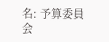名: 予算委員会